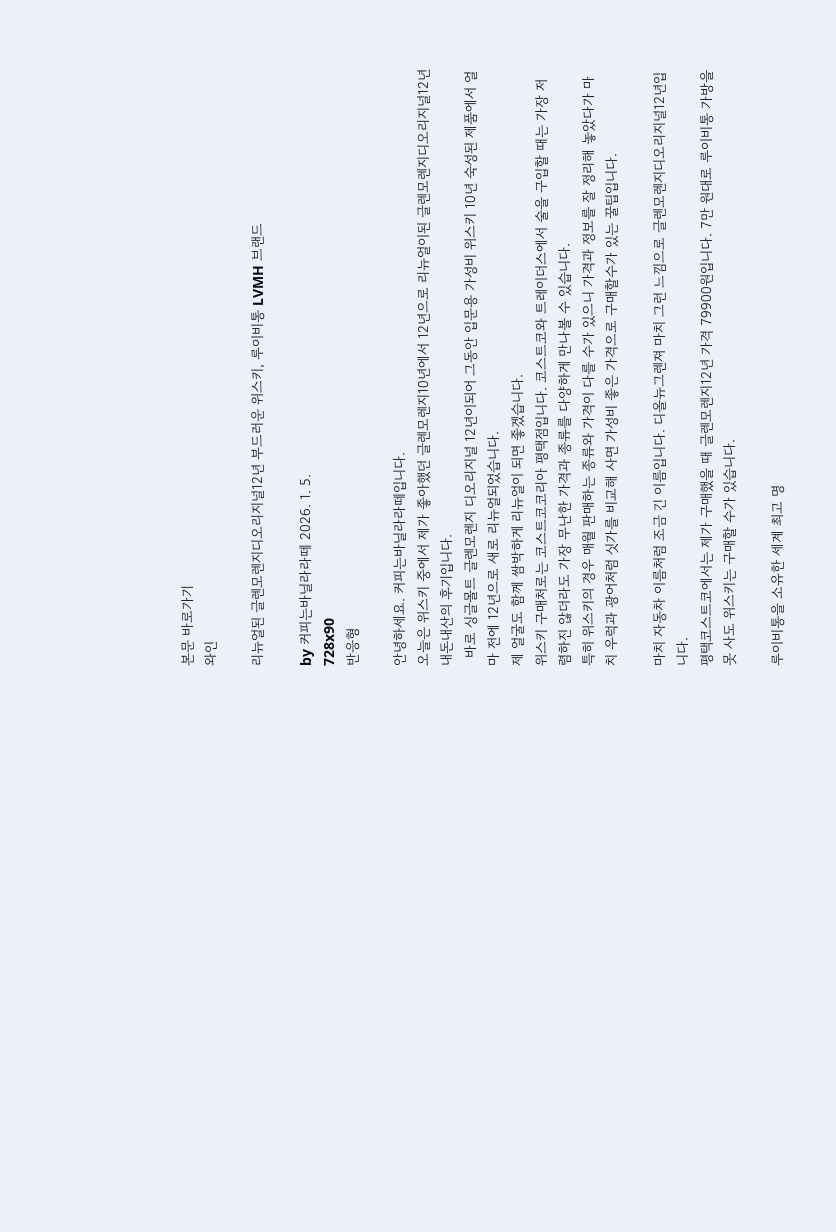본문 바로가기
와인

리뉴얼된 글렌모렌지디오리지널12년 부드러운 위스키, 루이비통 LVMH 브랜드

by 커피는바닐라라떼 2026. 1. 5.
728x90
반응형

안녕하세요. 커피는바닐라라떼입니다.
오늘은 위스키 중에서 제가 좋아했던 글렌모렌지10년에서 12년으로 리뉴얼이된 글렌모렌지디오리지널12년 내돈내산의 후기입니다.
  바로 싱글몰트 글렌모렌지 디오리지널 12년이되어 그동안 입문용 가성비 위스키 10년 숙성된 제품에서 얼마 전에 12년으로 새로 리뉴얼되었습니다.
제 얼굴도 함께 쌈박하게 리뉴얼이 되면 좋겠습니다.
위스키 구매처로는 코스트코코리아 평택점입니다. 코스트코와 트레이더스에서 술을 구입할 때는 가장 저렴하진 않더라도 가장 무난한 가격과 종류를 다양하게 만나볼 수 있습니다.
특히 위스키의 경우 매월 판매하는 종류와 가격이 다를 수가 있으니 가격과 정보를 잘 정리해 놓았다가 마치 우럭과 광어처럼 싯가를 비교해 사면 가성비 좋은 가격으로 구매할수가 있는 꿀팁입니다.

마치 자동차 이름처럼 조금 긴 이름입니다. 디올뉴그렌져 마치 그런 느낌으로 글렌모렌지디오리지널12년입니다.
평택코스트코에서는 제가 구매했을 때 글렌모렌지12년 가격 79900원입니다. 7만 원대로 루이비통 가방을 못 사도 위스키는 구매할 수가 있습니다.

루이비통을 소유한 세계 최고 명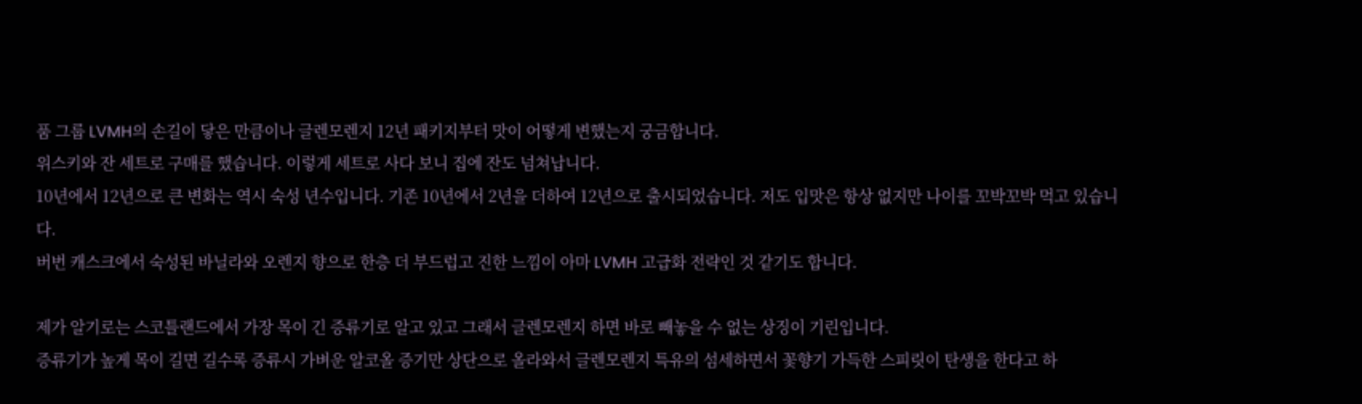품 그룹 LVMH의 손길이 닿은 만큼이나 글렌모렌지 12년 패키지부터 맛이 어떻게 변했는지 궁금합니다.
위스키와 잔 세트로 구매를 했습니다. 이렇게 세트로 사다 보니 집에 잔도 넘쳐납니다.
10년에서 12년으로 큰 변화는 역시 숙성 년수입니다. 기존 10년에서 2년을 더하여 12년으로 출시되었습니다. 저도 입맛은 항상 없지만 나이를 꼬박꼬박 먹고 있습니다.
버번 캐스크에서 숙성된 바닐라와 오렌지 향으로 한층 더 부드럽고 진한 느낌이 아마 LVMH 고급화 전략인 것 같기도 합니다.

제가 알기로는 스코틀랜드에서 가장 목이 긴 증류기로 알고 있고 그래서 글렌모렌지 하면 바로 빼놓을 수 없는 상징이 기린입니다.
증류기가 높게 목이 길면 길수록 증류시 가벼운 알코올 증기만 상단으로 올라와서 글렌모렌지 특유의 섬세하면서 꽃향기 가득한 스피릿이 탄생을 한다고 하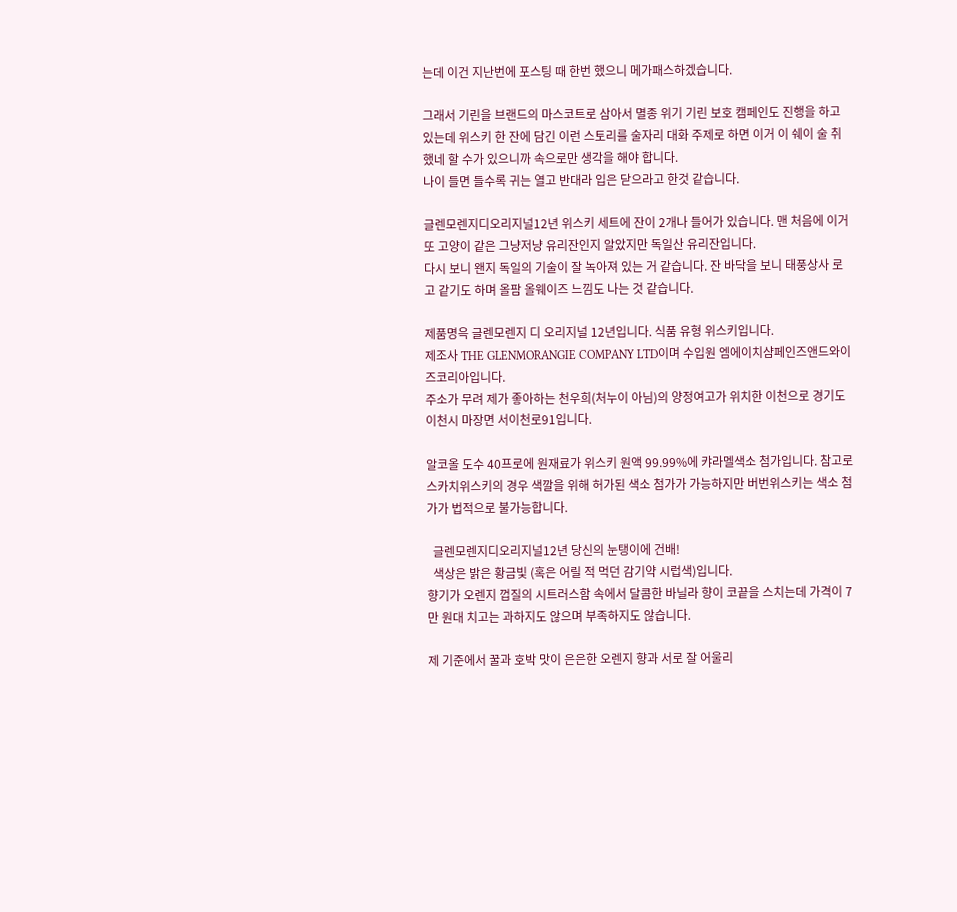는데 이건 지난번에 포스팅 때 한번 했으니 메가패스하겠습니다.

그래서 기린을 브랜드의 마스코트로 삼아서 멸종 위기 기린 보호 캠페인도 진행을 하고 있는데 위스키 한 잔에 담긴 이런 스토리를 술자리 대화 주제로 하면 이거 이 쉐이 술 취했네 할 수가 있으니까 속으로만 생각을 해야 합니다.
나이 들면 들수록 귀는 열고 반대라 입은 닫으라고 한것 같습니다.

글렌모렌지디오리지널12년 위스키 세트에 잔이 2개나 들어가 있습니다. 맨 처음에 이거 또 고양이 같은 그냥저냥 유리잔인지 알았지만 독일산 유리잔입니다.
다시 보니 왠지 독일의 기술이 잘 녹아져 있는 거 같습니다. 잔 바닥을 보니 태풍상사 로고 같기도 하며 올팜 올웨이즈 느낌도 나는 것 같습니다.

제품명윽 글렌모렌지 디 오리지널 12년입니다. 식품 유형 위스키입니다.
제조사 THE GLENMORANGIE COMPANY LTD이며 수입원 엠에이치샴페인즈앤드와이즈코리아입니다.
주소가 무려 제가 좋아하는 천우희(처누이 아님)의 양정여고가 위치한 이천으로 경기도 이천시 마장면 서이천로91입니다.

알코올 도수 40프로에 원재료가 위스키 원액 99.99%에 캬라멜색소 첨가입니다. 참고로 스카치위스키의 경우 색깔을 위해 허가된 색소 첨가가 가능하지만 버번위스키는 색소 첨가가 법적으로 불가능합니다.

  글렌모렌지디오리지널12년 당신의 눈탱이에 건배!
  색상은 밝은 황금빛 (혹은 어릴 적 먹던 감기약 시럽색)입니다.
향기가 오렌지 껍질의 시트러스함 속에서 달콤한 바닐라 향이 코끝을 스치는데 가격이 7만 원대 치고는 과하지도 않으며 부족하지도 않습니다.

제 기준에서 꿀과 호박 맛이 은은한 오렌지 향과 서로 잘 어울리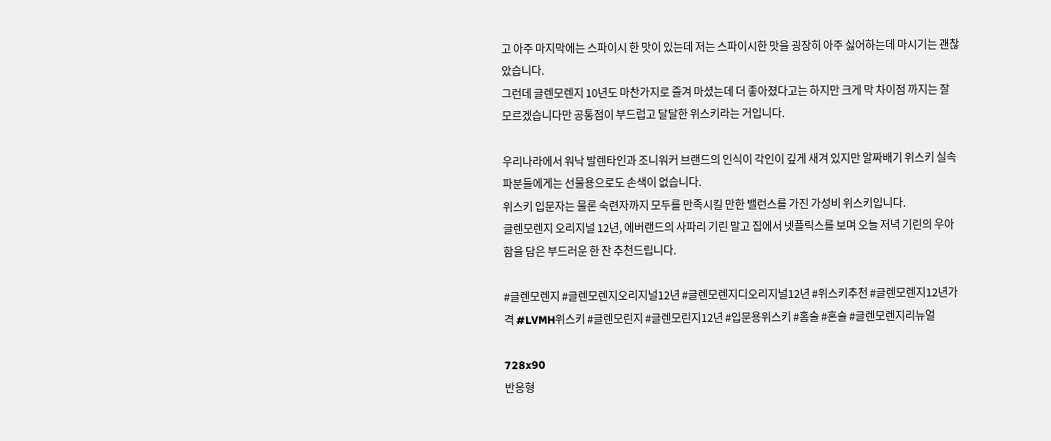고 아주 마지막에는 스파이시 한 맛이 있는데 저는 스파이시한 맛을 굉장히 아주 싫어하는데 마시기는 괜찮았습니다.
그런데 글렌모렌지 10년도 마찬가지로 즐겨 마셨는데 더 좋아졌다고는 하지만 크게 막 차이점 까지는 잘 모르겠습니다만 공통점이 부드럽고 달달한 위스키라는 거입니다.

우리나라에서 워낙 발렌타인과 조니워커 브랜드의 인식이 각인이 깊게 새겨 있지만 알짜배기 위스키 실속파분들에게는 선물용으로도 손색이 없습니다.
위스키 입문자는 물론 숙련자까지 모두를 만족시킬 만한 밸런스를 가진 가성비 위스키입니다.
글렌모렌지 오리지널 12년, 에버랜드의 사파리 기린 말고 집에서 넷플릭스를 보며 오늘 저녁 기린의 우아함을 담은 부드러운 한 잔 추천드립니다.

#글렌모렌지 #글렌모렌지오리지널12년 #글렌모렌지디오리지널12년 #위스키추천 #글렌모렌지12년가격 #LVMH위스키 #글렌모린지 #글렌모린지12년 #입문용위스키 #홈술 #혼술 #글렌모렌지리뉴얼

728x90
반응형